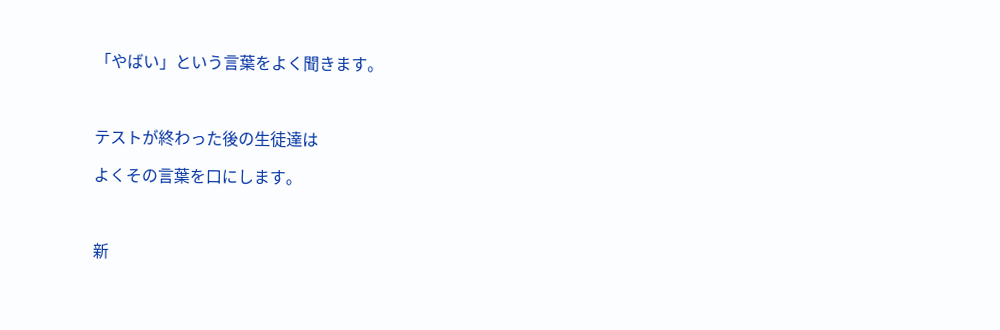「やばい」という言葉をよく聞きます。



テストが終わった後の生徒達は

よくその言葉を口にします。



新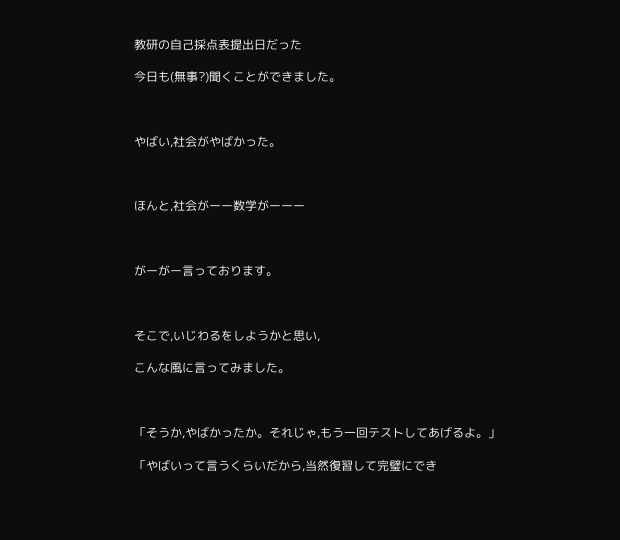教研の自己採点表提出日だった

今日も(無事?)聞くことができました。



やばい,社会がやばかった。



ほんと,社会がーー数学がーーー



がーがー言っております。



そこで,いじわるをしようかと思い,

こんな風に言ってみました。



「そうか,やばかったか。それじゃ,もう一回テストしてあげるよ。」

「やばいって言うくらいだから,当然復習して完璧にでき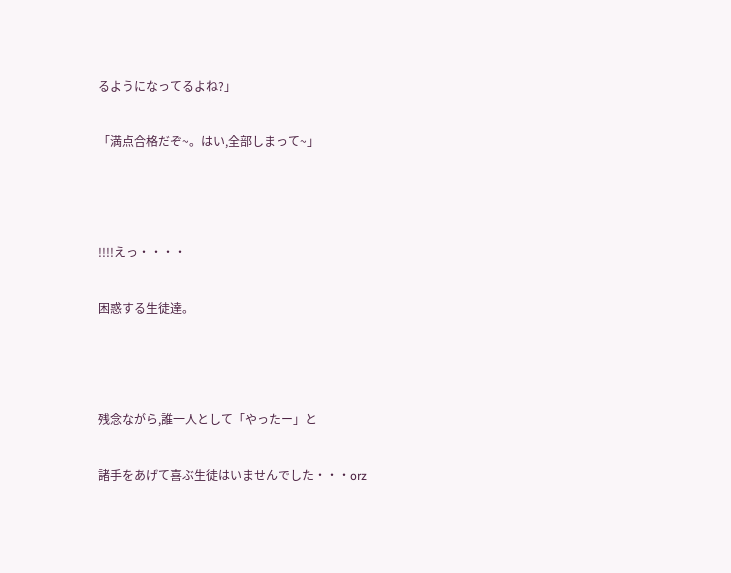るようになってるよね?」

「満点合格だぞ~。はい,全部しまって~」



!!!!えっ・・・・

困惑する生徒達。



残念ながら,誰一人として「やったー」と

諸手をあげて喜ぶ生徒はいませんでした・・・orz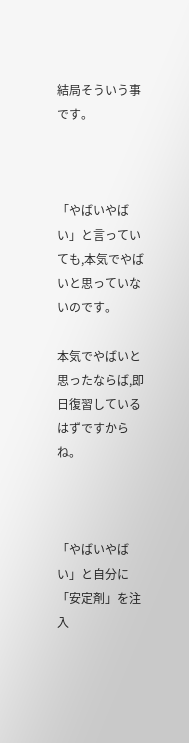結局そういう事です。



「やばいやばい」と言っていても,本気でやばいと思っていないのです。

本気でやばいと思ったならば,即日復習しているはずですからね。



「やばいやばい」と自分に「安定剤」を注入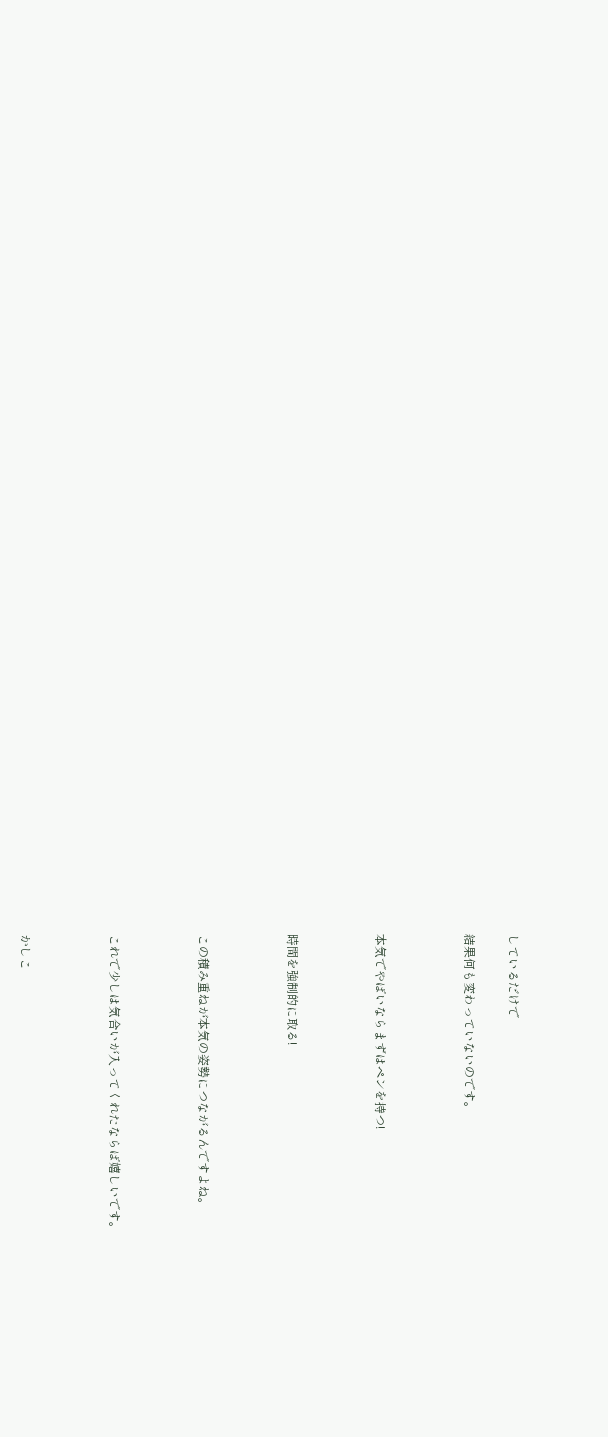しているだけで

結果何も変わっていないのです。



本気でやばいならまずはペンを持つ!



時間を強制的に取る!



この積み重ねが本気の姿勢につながるんですよね。



これで少しは気合いが入ってくれたならば嬉しいです。



かしこ